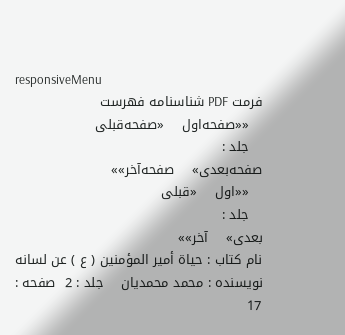responsiveMenu
فرمت PDF شناسنامه فهرست
   ««صفحه‌اول    «صفحه‌قبلی
   جلد :
صفحه‌بعدی»    صفحه‌آخر»»
   ««اول    «قبلی
   جلد :
بعدی»    آخر»»
نام کتاب : حياة أمير المؤمنين ( ع ) عن لسانه نویسنده : محمد محمديان    جلد : 2  صفحه : 17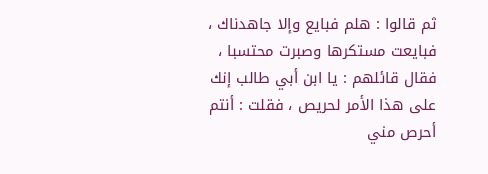ثم قالوا : هلم فبايع وإلا جاهدناك ، فبايعت مستكرها وصبرت محتسبا ، فقال قائلهم : يا ابن أبي طالب إنك على هذا الأمر لحريص ، فقلت : أنتم أحرص مني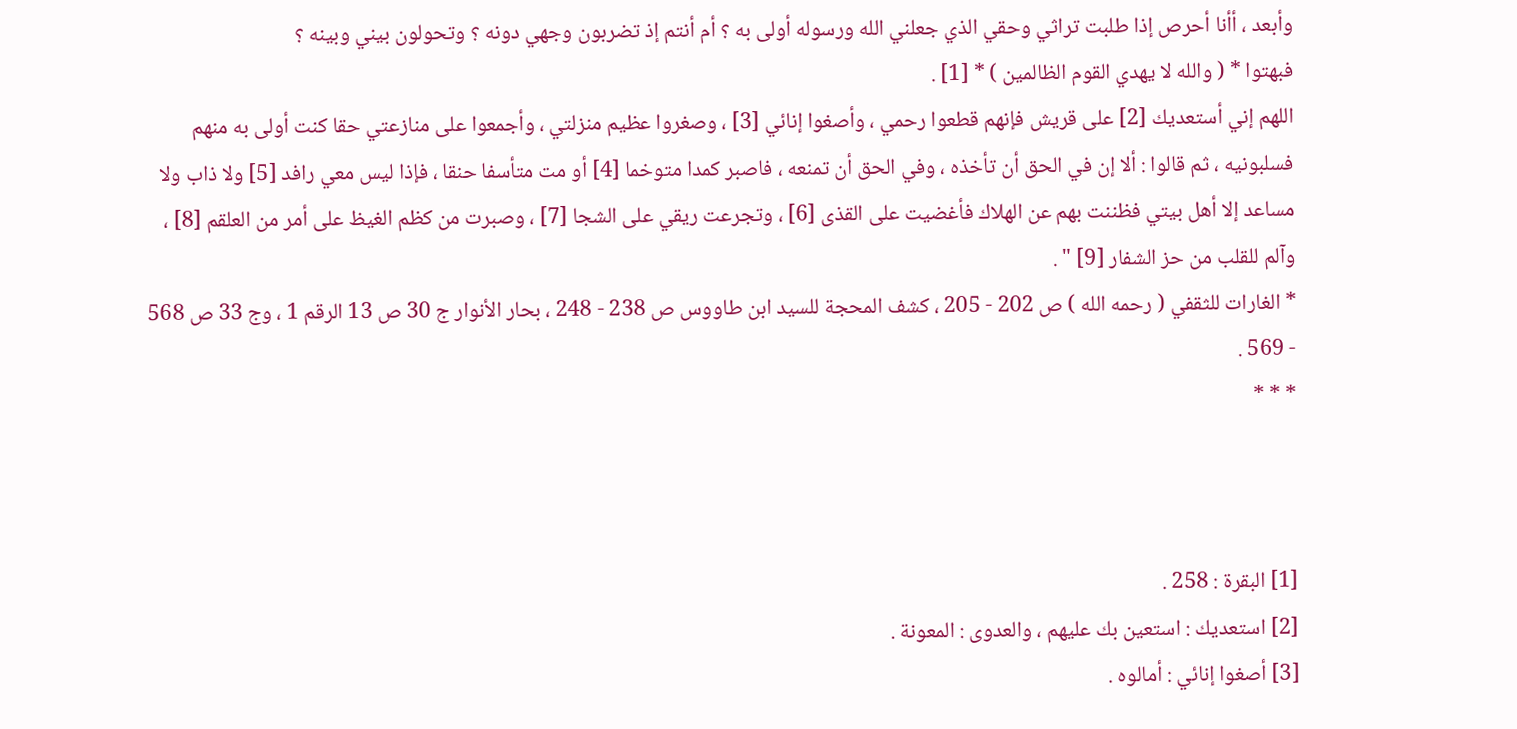وأبعد ، أأنا أحرص إذا طلبت تراثي وحقي الذي جعلني الله ورسوله أولى به ؟ أم أنتم إذ تضربون وجهي دونه ؟ وتحولون بيني وبينه ؟
فبهتوا * ( والله لا يهدي القوم الظالمين ) * [1] .
اللهم إني أستعديك [2] على قريش فإنهم قطعوا رحمي ، وأصغوا إنائي [3] ، وصغروا عظيم منزلتي ، وأجمعوا على منازعتي حقا كنت أولى به منهم فسلبونيه ، ثم قالوا : ألا إن في الحق أن تأخذه ، وفي الحق أن تمنعه ، فاصبر كمدا متوخما [4] أو مت متأسفا حنقا ، فإذا ليس معي رافد [5] ولا ذاب ولا مساعد إلا أهل بيتي فظننت بهم عن الهلاك فأغضيت على القذى [6] ، وتجرعت ريقي على الشجا [7] ، وصبرت من كظم الغيظ على أمر من العلقم [8] ، وآلم للقلب من حز الشفار [9] " .
* الغارات للثقفي ( رحمه الله ) ص 202 - 205 ، كشف المحجة للسيد ابن طاووس ص 238 - 248 ، بحار الأنوار ج 30 ص 13 الرقم 1 ، وج 33 ص 568 - 569 .
* * *



[1] البقرة : 258 .
[2] استعديك : استعين بك عليهم ، والعدوى : المعونة .
[3] أصغوا إنائي : أمالوه .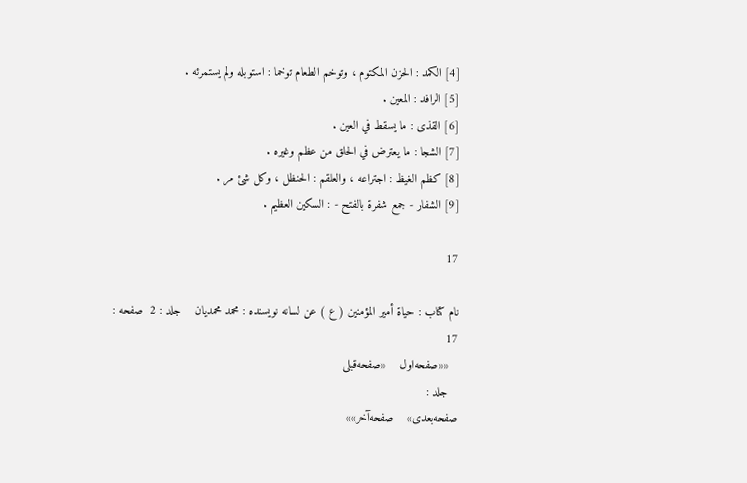[4] الكمد : الحزن المكتوم ، وتوخم الطعام توخما : استوبله ولم يستمرئه .
[5] الرافد : المعين .
[6] القذى : ما يسقط في العين .
[7] الشجا : ما يعترض في الحلق من عظم وغيره .
[8] كظم الغيظ : اجتراعه ، والعلقم : الحنظل ، وكل شئ مر .
[9] الشفار - جمع شفرة بالفتح - : السكين العظيم .

17

نام کتاب : حياة أمير المؤمنين ( ع ) عن لسانه نویسنده : محمد محمديان    جلد : 2  صفحه : 17
   ««صفحه‌اول    «صفحه‌قبلی
   جلد :
صفحه‌بعدی»    صفحه‌آخر»»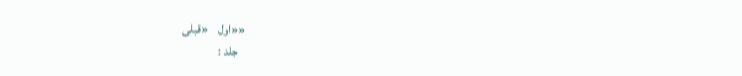««اول    «قبلی
   جلد :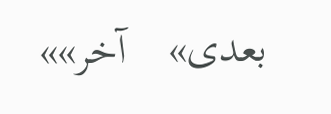بعدی»    آخر»»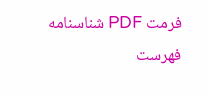فرمت PDF شناسنامه فهرست